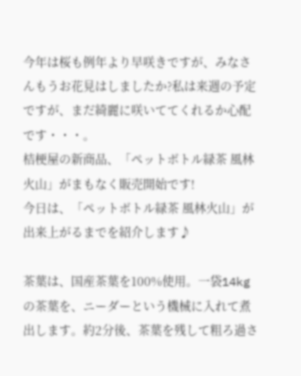今年は桜も例年より早咲きですが、みなさんもうお花見はしましたか?私は来週の予定ですが、まだ綺麗に咲いててくれるか心配です・・・。
桔梗屋の新商品、「ペットボトル緑茶 風林火山」がまもなく販売開始です!
今日は、「ペットボトル緑茶 風林火山」が出来上がるまでを紹介します♪

茶葉は、国産茶葉を100%使用。一袋14kgの茶葉を、ニーダーという機械に入れて煮出します。約2分後、茶葉を残して粗ろ過さ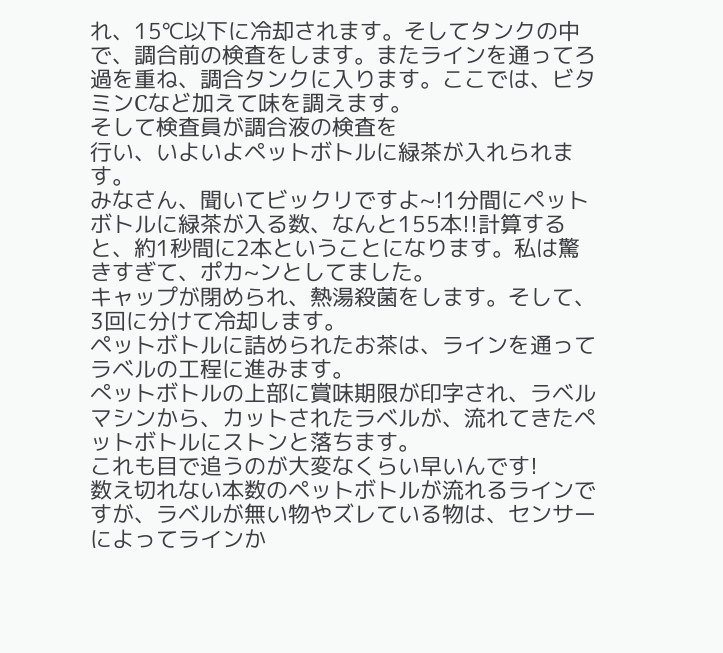れ、15℃以下に冷却されます。そしてタンクの中で、調合前の検査をします。またラインを通ってろ過を重ね、調合タンクに入ります。ここでは、ビタミンCなど加えて味を調えます。
そして検査員が調合液の検査を
行い、いよいよペットボトルに緑茶が入れられます。
みなさん、聞いてビックリですよ~!1分間にペットボトルに緑茶が入る数、なんと155本!!計算すると、約1秒間に2本ということになります。私は驚きすぎて、ポカ~ンとしてました。
キャップが閉められ、熱湯殺菌をします。そして、3回に分けて冷却します。
ペットボトルに詰められたお茶は、ラインを通ってラベルの工程に進みます。
ぺットボトルの上部に賞味期限が印字され、ラベルマシンから、カットされたラベルが、流れてきたペットボトルにストンと落ちます。
これも目で追うのが大変なくらい早いんです!
数え切れない本数のペットボトルが流れるラインですが、ラベルが無い物やズレている物は、センサーによってラインか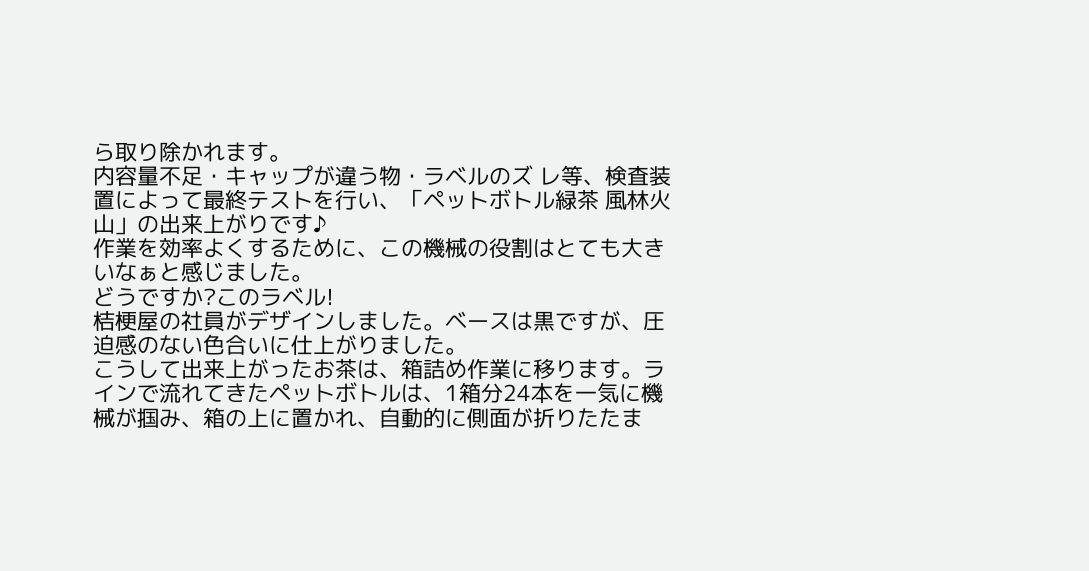ら取り除かれます。
内容量不足・キャップが違う物・ラベルのズ レ等、検査装置によって最終テストを行い、「ペットボトル緑茶 風林火山」の出来上がりです♪
作業を効率よくするために、この機械の役割はとても大きいなぁと感じました。
どうですか?このラベル!
桔梗屋の社員がデザインしました。ベースは黒ですが、圧迫感のない色合いに仕上がりました。
こうして出来上がったお茶は、箱詰め作業に移ります。ラインで流れてきたペットボトルは、1箱分24本を一気に機械が掴み、箱の上に置かれ、自動的に側面が折りたたま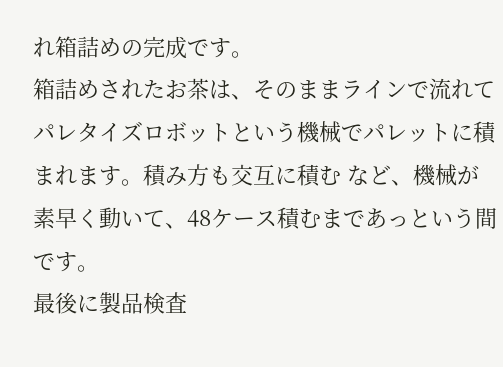れ箱詰めの完成です。
箱詰めされたお茶は、そのままラインで流れてパレタイズロボットという機械でパレットに積まれます。積み方も交互に積む など、機械が素早く動いて、48ケース積むまであっという間です。
最後に製品検査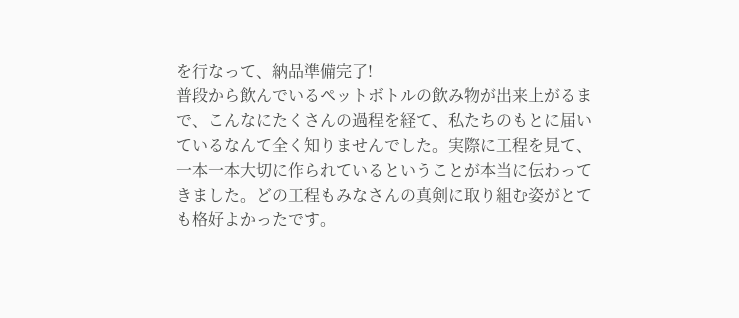を行なって、納品準備完了!
普段から飲んでいるペットボトルの飲み物が出来上がるまで、こんなにたくさんの過程を経て、私たちのもとに届いているなんて全く知りませんでした。実際に工程を見て、一本一本大切に作られているということが本当に伝わってきました。どの工程もみなさんの真剣に取り組む姿がとても格好よかったです。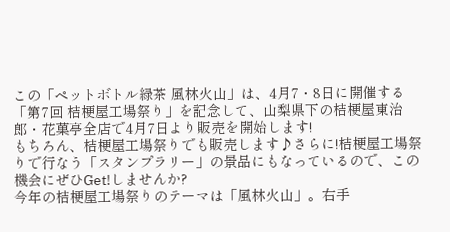この「ペットボトル緑茶 風林火山」は、4月7・8日に開催する「第7回 桔梗屋工場祭り」を記念して、山梨県下の桔梗屋東治郎・花菓亭全店で4月7日より販売を開始します!
もちろん、桔梗屋工場祭りでも販売します♪さらに!桔梗屋工場祭りで行なう「スタンプラリー」の景品にもなっているので、この機会にぜひGet!しませんか?
今年の桔梗屋工場祭りのテーマは「風林火山」。右手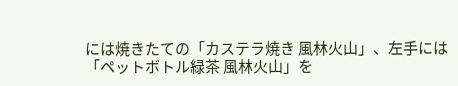には焼きたての「カステラ焼き 風林火山」、左手には「ペットボトル緑茶 風林火山」を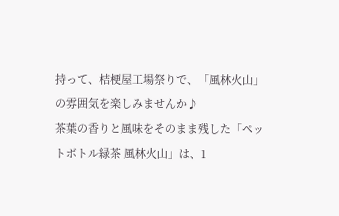持って、桔梗屋工場祭りで、「風林火山」の雰囲気を楽しみませんか♪
茶葉の香りと風味をそのまま残した「ペットボトル緑茶 風林火山」は、1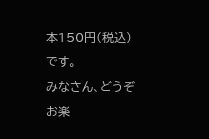本150円(税込)です。
みなさん、どうぞお楽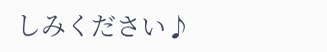しみください♪